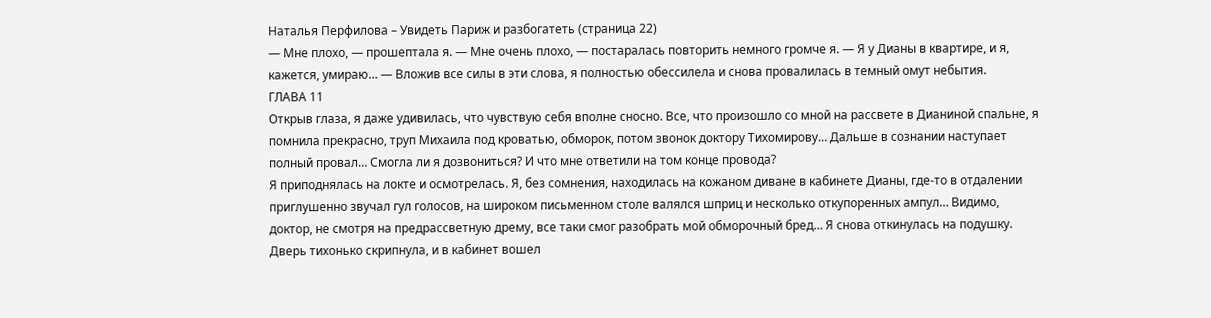Наталья Перфилова – Увидеть Париж и разбогатеть (страница 22)
— Мне плохо, — прошептала я. — Мне очень плохо, — постаралась повторить немного громче я. — Я у Дианы в квартире, и я, кажется, умираю… — Вложив все силы в эти слова, я полностью обессилела и снова провалилась в темный омут небытия.
ГЛАВА 11
Открыв глаза, я даже удивилась, что чувствую себя вполне сносно. Все, что произошло со мной на рассвете в Дианиной спальне, я помнила прекрасно, труп Михаила под кроватью, обморок, потом звонок доктору Тихомирову… Дальше в сознании наступает полный провал… Смогла ли я дозвониться? И что мне ответили на том конце провода?
Я приподнялась на локте и осмотрелась. Я, без сомнения, находилась на кожаном диване в кабинете Дианы, где-то в отдалении приглушенно звучал гул голосов, на широком письменном столе валялся шприц и несколько откупоренных ампул… Видимо, доктор, не смотря на предрассветную дрему, все таки смог разобрать мой обморочный бред… Я снова откинулась на подушку.
Дверь тихонько скрипнула, и в кабинет вошел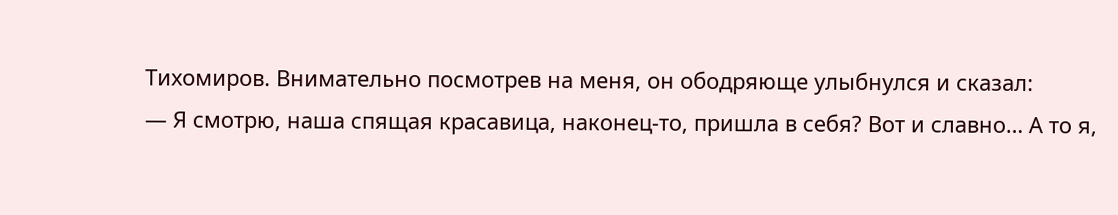Тихомиров. Внимательно посмотрев на меня, он ободряюще улыбнулся и сказал:
— Я смотрю, наша спящая красавица, наконец-то, пришла в себя? Вот и славно… А то я,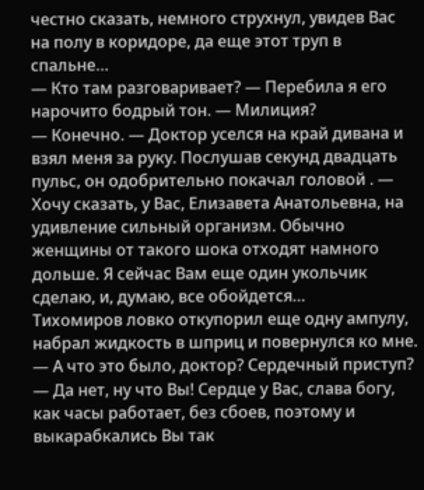честно сказать, немного струхнул, увидев Вас на полу в коридоре, да еще этот труп в спальне…
— Кто там разговаривает? — Перебила я его нарочито бодрый тон. — Милиция?
— Конечно. — Доктор уселся на край дивана и взял меня за руку. Послушав секунд двадцать пульс, он одобрительно покачал головой . — Хочу сказать, у Вас, Елизавета Анатольевна, на удивление сильный организм. Обычно женщины от такого шока отходят намного дольше. Я сейчас Вам еще один укольчик сделаю, и, думаю, все обойдется…
Тихомиров ловко откупорил еще одну ампулу, набрал жидкость в шприц и повернулся ко мне.
— А что это было, доктор? Сердечный приступ?
— Да нет, ну что Вы! Сердце у Вас, слава богу, как часы работает, без сбоев, поэтому и выкарабкались Вы так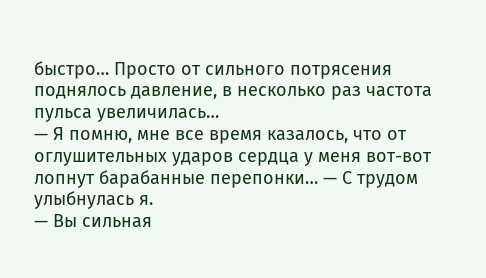быстро… Просто от сильного потрясения поднялось давление, в несколько раз частота пульса увеличилась…
— Я помню, мне все время казалось, что от оглушительных ударов сердца у меня вот-вот лопнут барабанные перепонки… — С трудом улыбнулась я.
— Вы сильная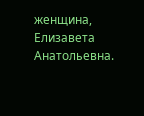женщина, Елизавета Анатольевна.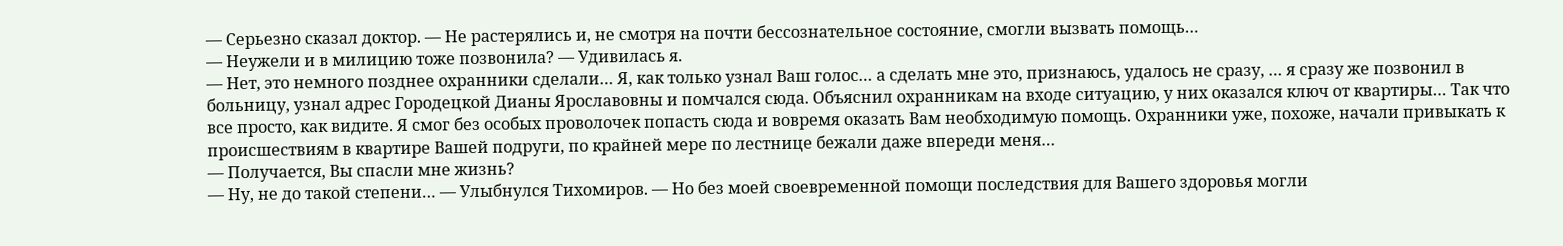— Серьезно сказал доктор. — Не растерялись и, не смотря на почти бессознательное состояние, смогли вызвать помощь…
— Неужели и в милицию тоже позвонила? — Удивилась я.
— Нет, это немного позднее охранники сделали… Я, как только узнал Ваш голос… а сделать мне это, признаюсь, удалось не сразу, … я сразу же позвонил в больницу, узнал адрес Городецкой Дианы Ярославовны и помчался сюда. Объяснил охранникам на входе ситуацию, у них оказался ключ от квартиры… Так что все просто, как видите. Я смог без особых проволочек попасть сюда и вовремя оказать Вам необходимую помощь. Охранники уже, похоже, начали привыкать к происшествиям в квартире Вашей подруги, по крайней мере по лестнице бежали даже впереди меня…
— Получается, Вы спасли мне жизнь?
— Ну, не до такой степени… — Улыбнулся Тихомиров. — Но без моей своевременной помощи последствия для Вашего здоровья могли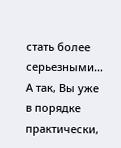стать более серьезными… А так, Вы уже в порядке практически,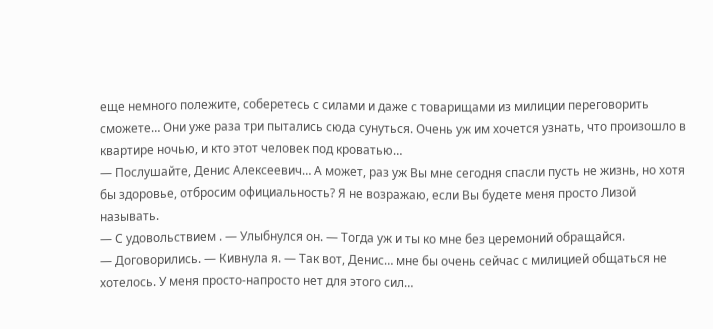еще немного полежите, соберетесь с силами и даже с товарищами из милиции переговорить сможете… Они уже раза три пытались сюда сунуться. Очень уж им хочется узнать, что произошло в квартире ночью, и кто этот человек под кроватью…
— Послушайте, Денис Алексеевич… А может, раз уж Вы мне сегодня спасли пусть не жизнь, но хотя бы здоровье, отбросим официальность? Я не возражаю, если Вы будете меня просто Лизой называть.
— С удовольствием . — Улыбнулся он. — Тогда уж и ты ко мне без церемоний обращайся.
— Договорились. — Кивнула я. — Так вот, Денис… мне бы очень сейчас с милицией общаться не хотелось. У меня просто-напросто нет для этого сил…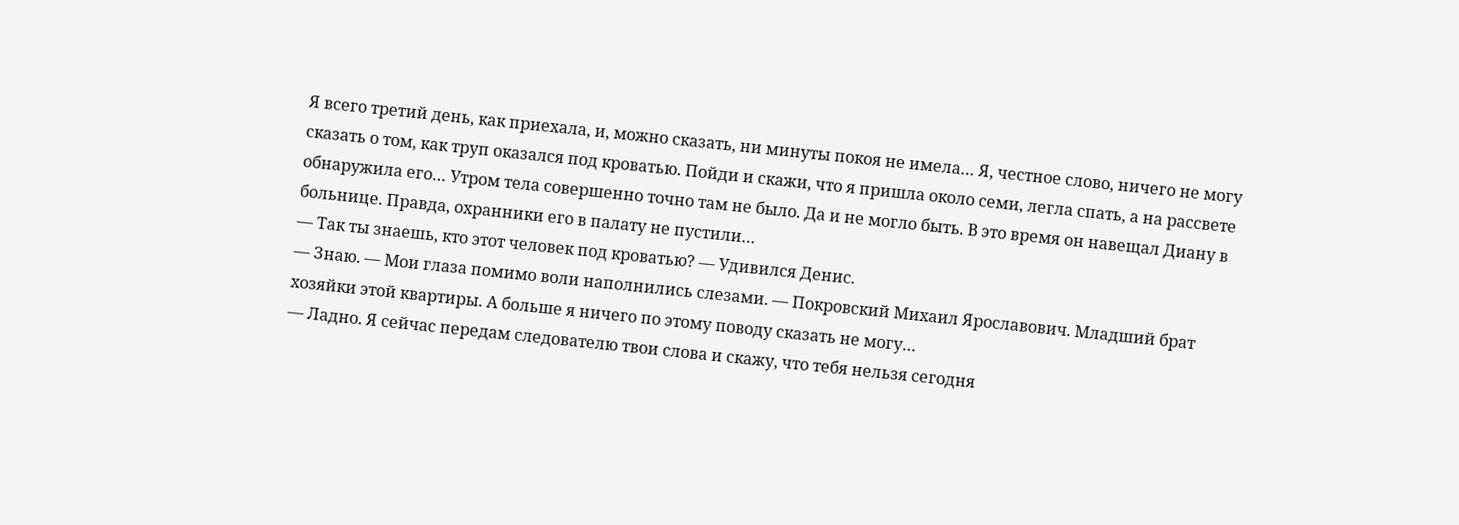Я всего третий день, как приехала, и, можно сказать, ни минуты покоя не имела… Я, честное слово, ничего не могу сказать о том, как труп оказался под кроватью. Пойди и скажи, что я пришла около семи, легла спать, а на рассвете обнаружила его… Утром тела совершенно точно там не было. Да и не могло быть. В это время он навещал Диану в больнице. Правда, охранники его в палату не пустили…
— Так ты знаешь, кто этот человек под кроватью? — Удивился Денис.
— Знаю. — Мои глаза помимо воли наполнились слезами. — Покровский Михаил Ярославович. Младший брат хозяйки этой квартиры. А больше я ничего по этому поводу сказать не могу…
— Ладно. Я сейчас передам следователю твои слова и скажу, что тебя нельзя сегодня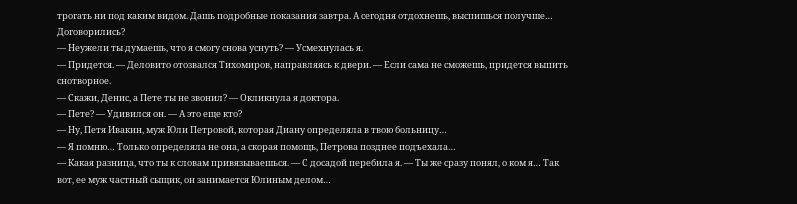трогать ни под каким видом. Дашь подробные показания завтра. А сегодня отдохнешь, выспишься получше… Договорились?
— Неужели ты думаешь, что я смогу снова уснуть? — Усмехнулась я.
— Придется. — Деловито отозвался Тихомиров, направляясь к двери. — Если сама не сможешь, придется выпить снотворное.
— Скажи, Денис, а Пете ты не звонил? — Окликнула я доктора.
— Пете? — Удивился он. — А это еще кто?
— Ну, Петя Ивакин, муж Юли Петровой, которая Диану определяла в твою больницу…
— Я помню… Только определяла не она, а скорая помощь, Петрова позднее подъехала…
— Какая разница, что ты к словам привязываешься. — С досадой перебила я. — Ты же сразу понял, о ком я… Так вот, ее муж частный сыщик, он занимается Юлиным делом…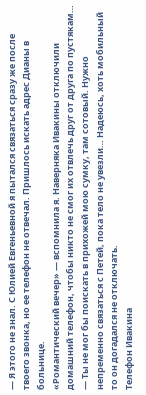— Я этого не знал. С Юлией Евгеньевной я пытался связаться сразу же после твоего звонка, но ее телефон не отвечал. Пришлось искать адрес Дианы в больнице.
«Романтический вечер» — вспомнила я. Наверняка Ивакины отключили домашний телефон, чтобы никто не смог их отвлечь друг от друга по пустякам…
— Ты не мог бы поискать в прихожей мою сумку, там сотовый. Нужно непременно связаться с Петей, пока тело не увезли… Надеюсь, хоть мобильный то он догадался не отключать.
Телефон Ивакина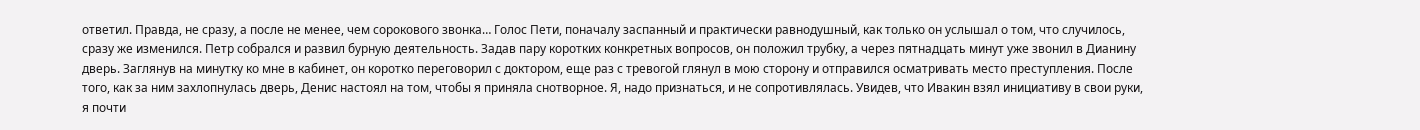ответил. Правда, не сразу, а после не менее, чем сорокового звонка… Голос Пети, поначалу заспанный и практически равнодушный, как только он услышал о том, что случилось, сразу же изменился. Петр собрался и развил бурную деятельность. Задав пару коротких конкретных вопросов, он положил трубку, а через пятнадцать минут уже звонил в Дианину дверь. Заглянув на минутку ко мне в кабинет, он коротко переговорил с доктором, еще раз с тревогой глянул в мою сторону и отправился осматривать место преступления. После того, как за ним захлопнулась дверь, Денис настоял на том, чтобы я приняла снотворное. Я, надо признаться, и не сопротивлялась. Увидев, что Ивакин взял инициативу в свои руки, я почти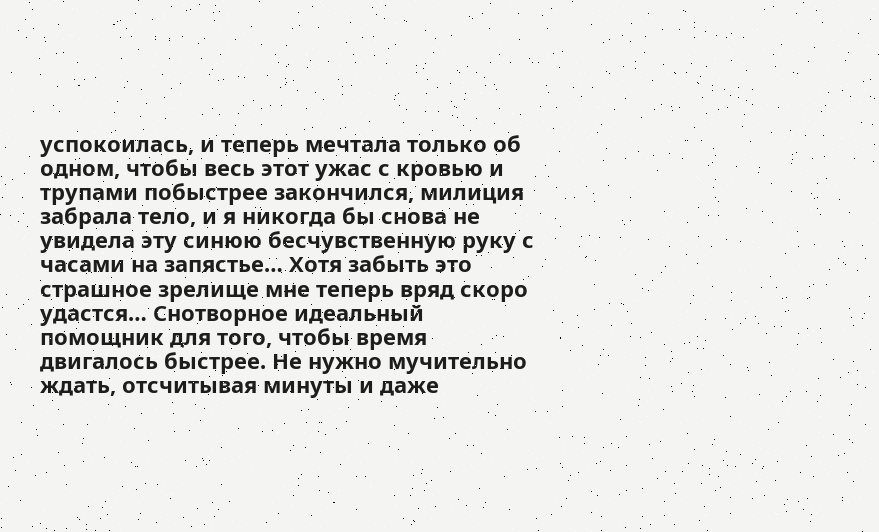успокоилась, и теперь мечтала только об одном, чтобы весь этот ужас с кровью и трупами побыстрее закончился, милиция забрала тело, и я никогда бы снова не увидела эту синюю бесчувственную руку с часами на запястье… Хотя забыть это страшное зрелище мне теперь вряд скоро удастся… Снотворное идеальный помощник для того, чтобы время двигалось быстрее. Не нужно мучительно ждать, отсчитывая минуты и даже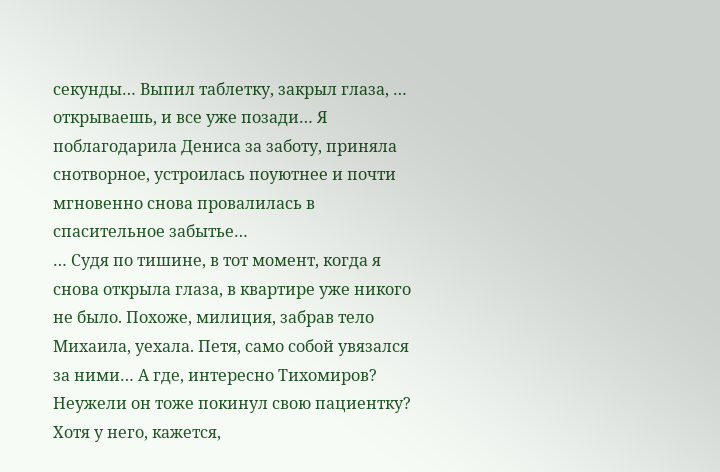секунды… Выпил таблетку, закрыл глаза, … открываешь, и все уже позади… Я поблагодарила Дениса за заботу, приняла снотворное, устроилась поуютнее и почти мгновенно снова провалилась в спасительное забытье…
… Судя по тишине, в тот момент, когда я снова открыла глаза, в квартире уже никого не было. Похоже, милиция, забрав тело Михаила, уехала. Петя, само собой увязался за ними… А где, интересно Тихомиров? Неужели он тоже покинул свою пациентку? Хотя у него, кажется,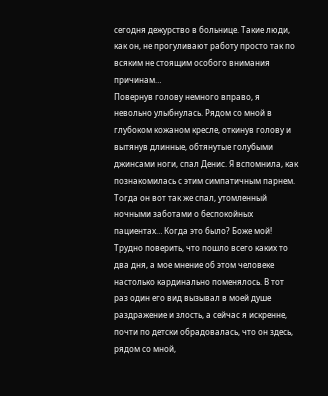сегодня дежурство в больнице. Такие люди, как он, не прогуливают работу просто так по всяким не стоящим особого внимания причинам…
Повернув голову немного вправо, я невольно улыбнулась. Рядом со мной в глубоком кожаном кресле, откинув голову и вытянув длинные, обтянутые голубыми джинсами ноги, спал Денис. Я вспомнила, как познакомилась с этим симпатичным парнем. Тогда он вот так же спал, утомленный ночными заботами о беспокойных пациентах… Когда это было? Боже мой! Трудно поверить, что пошло всего каких то два дня, а мое мнение об этом человеке настолько кардинально поменялось. В тот раз один его вид вызывал в моей душе раздражение и злость, а сейчас я искренне, почти по детски обрадовалась, что он здесь, рядом со мной,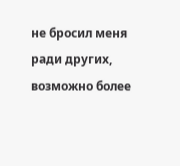не бросил меня ради других, возможно более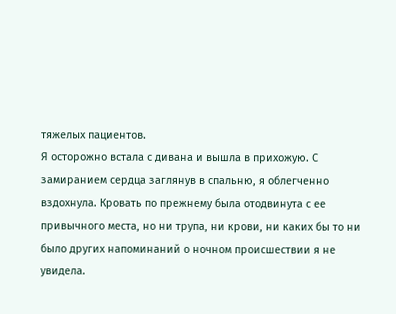тяжелых пациентов.
Я осторожно встала с дивана и вышла в прихожую. С замиранием сердца заглянув в спальню, я облегченно вздохнула. Кровать по прежнему была отодвинута с ее привычного места, но ни трупа, ни крови, ни каких бы то ни было других напоминаний о ночном происшествии я не увидела.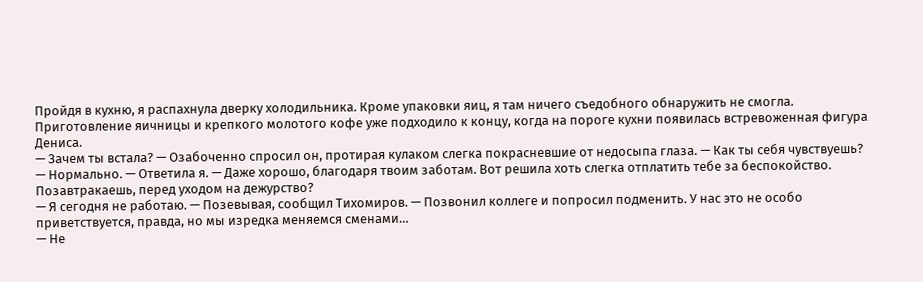Пройдя в кухню, я распахнула дверку холодильника. Кроме упаковки яиц, я там ничего съедобного обнаружить не смогла.
Приготовление яичницы и крепкого молотого кофе уже подходило к концу, когда на пороге кухни появилась встревоженная фигура Дениса.
— Зачем ты встала? — Озабоченно спросил он, протирая кулаком слегка покрасневшие от недосыпа глаза. — Как ты себя чувствуешь?
— Нормально. — Ответила я. — Даже хорошо, благодаря твоим заботам. Вот решила хоть слегка отплатить тебе за беспокойство. Позавтракаешь, перед уходом на дежурство?
— Я сегодня не работаю. — Позевывая, сообщил Тихомиров. — Позвонил коллеге и попросил подменить. У нас это не особо приветствуется, правда, но мы изредка меняемся сменами…
— Не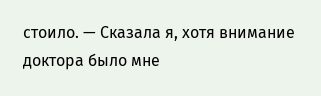стоило. — Сказала я, хотя внимание доктора было мне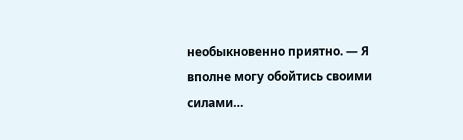необыкновенно приятно. — Я вполне могу обойтись своими силами…